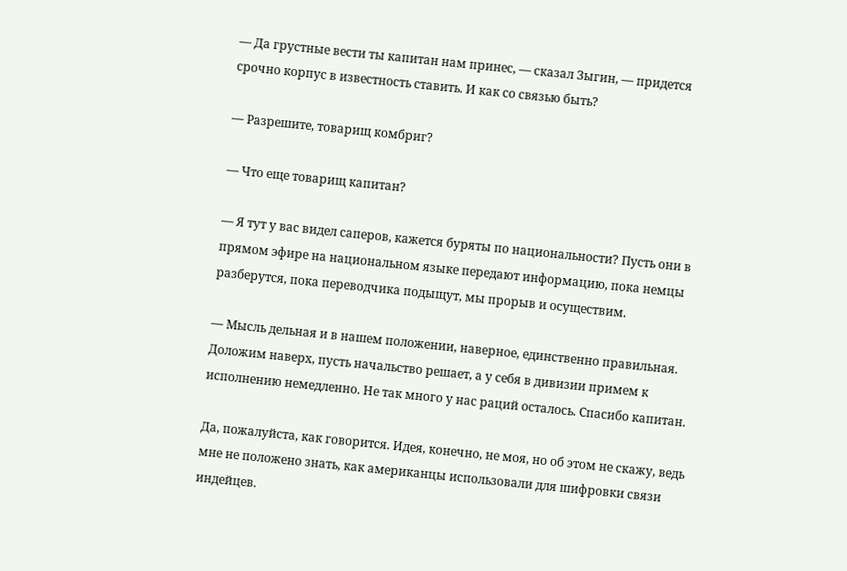— Да грустные вести ты капитан нам принес, — сказал Зыгин, — придется срочно корпус в известность ставить. И как со связью быть?

— Разрешите, товарищ комбриг?

— Что еще товарищ капитан?

— Я тут у вас видел саперов, кажется буряты по национальности? Пусть они в прямом эфире на национальном языке передают информацию, пока немцы разберутся, пока переводчика подыщут, мы прорыв и осуществим.

— Мысль дельная и в нашем положении, наверное, единственно правильная. Доложим наверх, пусть начальство решает, а у себя в дивизии примем к исполнению немедленно. Не так много у нас раций осталось. Спасибо капитан.

Да, пожалуйста, как говорится. Идея, конечно, не моя, но об этом не скажу, ведь мне не положено знать, как американцы использовали для шифровки связи индейцев.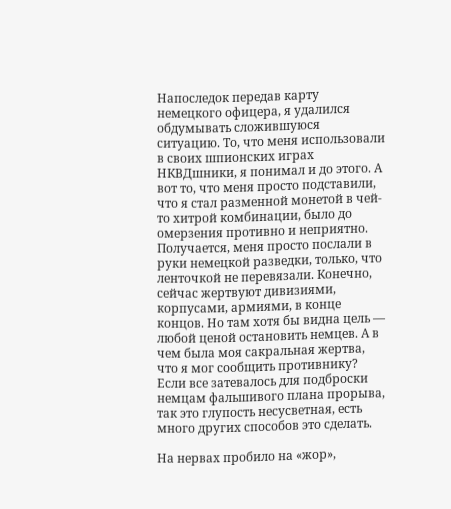Напоследок передав карту немецкого офицера, я удалился обдумывать сложившуюся ситуацию. То, что меня использовали в своих шпионских играх НКВДшники, я понимал и до этого. А вот то, что меня просто подставили, что я стал разменной монетой в чей-то хитрой комбинации, было до омерзения противно и неприятно. Получается, меня просто послали в руки немецкой разведки, только, что ленточкой не перевязали. Конечно, сейчас жертвуют дивизиями, корпусами, армиями, в конце концов. Но там хотя бы видна цель — любой ценой остановить немцев. А в чем была моя сакральная жертва, что я мог сообщить противнику? Если все затевалось для подброски немцам фальшивого плана прорыва, так это глупость несусветная, есть много других способов это сделать.

На нервах пробило на «жор»,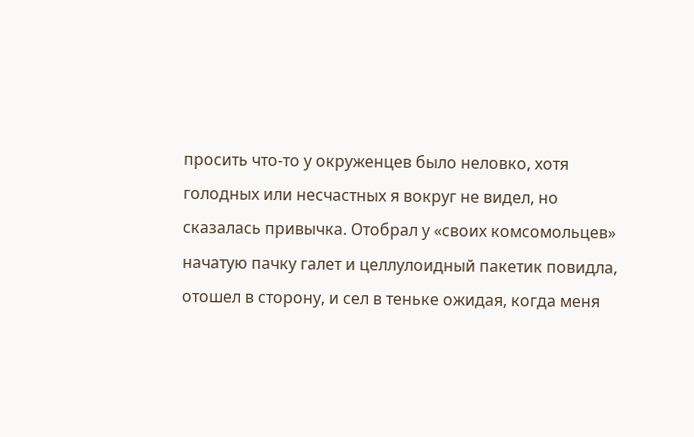просить что-то у окруженцев было неловко, хотя голодных или несчастных я вокруг не видел, но сказалась привычка. Отобрал у «своих комсомольцев» начатую пачку галет и целлулоидный пакетик повидла, отошел в сторону, и сел в теньке ожидая, когда меня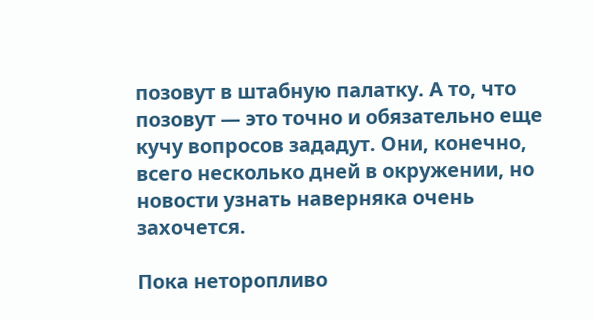позовут в штабную палатку. А то, что позовут — это точно и обязательно еще кучу вопросов зададут. Они, конечно, всего несколько дней в окружении, но новости узнать наверняка очень захочется.

Пока неторопливо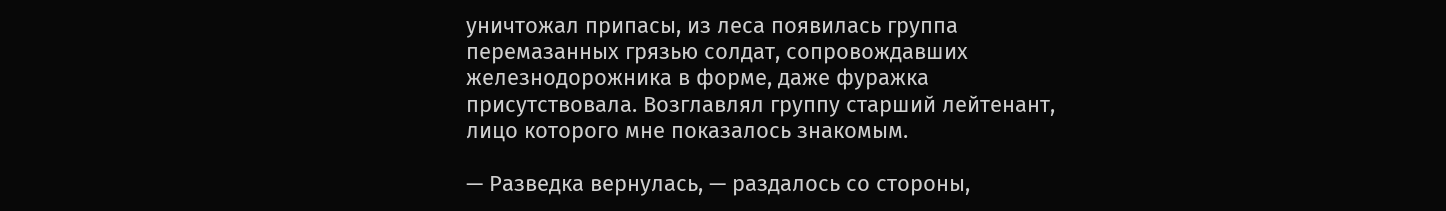уничтожал припасы, из леса появилась группа перемазанных грязью солдат, сопровождавших железнодорожника в форме, даже фуражка присутствовала. Возглавлял группу старший лейтенант, лицо которого мне показалось знакомым.

— Разведка вернулась, — раздалось со стороны,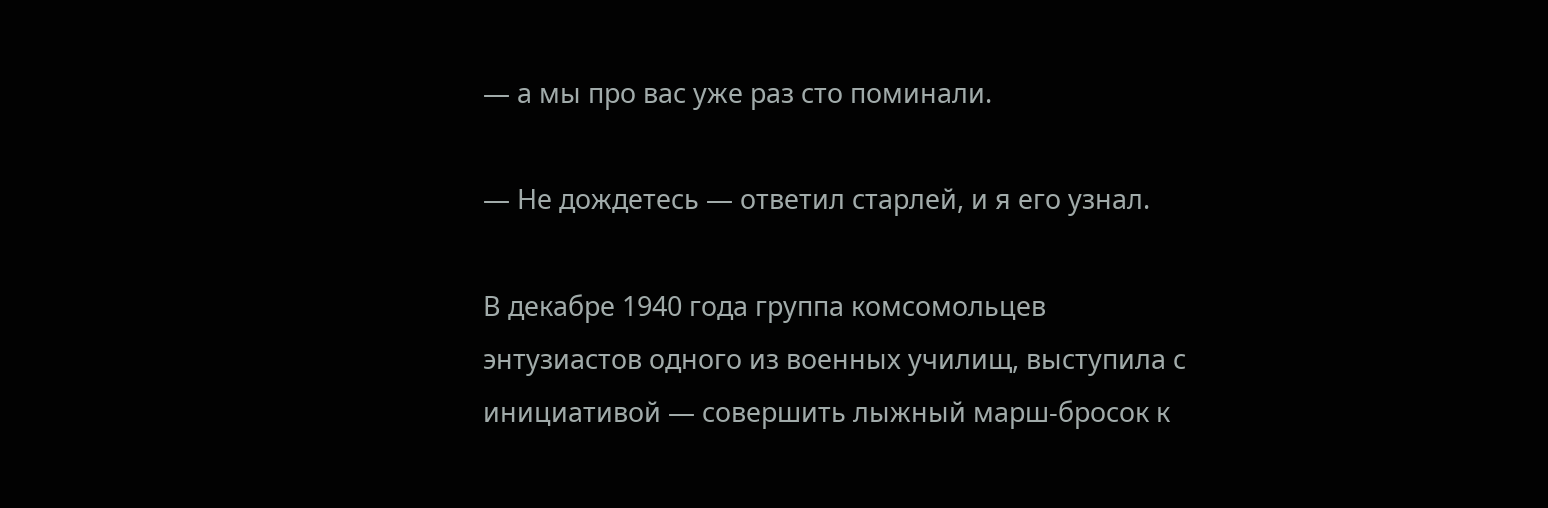— а мы про вас уже раз сто поминали.

— Не дождетесь — ответил старлей, и я его узнал.

В декабре 1940 года группа комсомольцев энтузиастов одного из военных училищ, выступила с инициативой — совершить лыжный марш-бросок к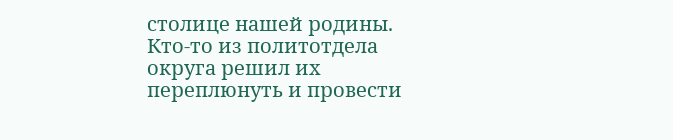столице нашей родины. Кто-то из политотдела округа решил их переплюнуть и провести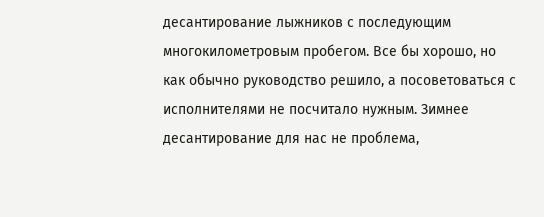десантирование лыжников с последующим многокилометровым пробегом. Все бы хорошо, но как обычно руководство решило, а посоветоваться с исполнителями не посчитало нужным. Зимнее десантирование для нас не проблема,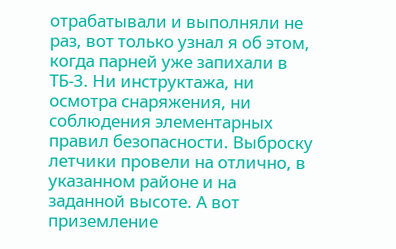отрабатывали и выполняли не раз, вот только узнал я об этом, когда парней уже запихали в ТБ-3. Ни инструктажа, ни осмотра снаряжения, ни соблюдения элементарных правил безопасности. Выброску летчики провели на отлично, в указанном районе и на заданной высоте. А вот приземление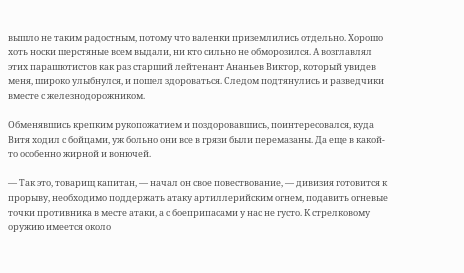вышло не таким радостным, потому что валенки приземлились отдельно. Хорошо хоть носки шерстяные всем выдали, ни кто сильно не обморозился. А возглавлял этих парашютистов как раз старший лейтенант Ананьев Виктор, который увидев меня, широко улыбнулся, и пошел здороваться. Следом подтянулись и разведчики вместе с железнодорожником.

Обменявшись крепким рукопожатием и поздоровавшись, поинтересовался, куда Витя ходил с бойцами, уж больно они все в грязи были перемазаны. Да еще в какой-то особенно жирной и вонючей.

— Так это, товарищ капитан, — начал он свое повествование, — дивизия готовится к прорыву, необходимо поддержать атаку артиллерийским огнем, подавить огневые точки противника в месте атаки, а с боеприпасами у нас не густо. К стрелковому оружию имеется около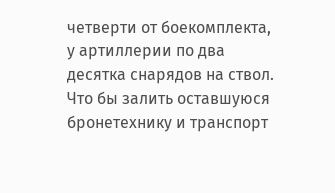четверти от боекомплекта, у артиллерии по два десятка снарядов на ствол. Что бы залить оставшуюся бронетехнику и транспорт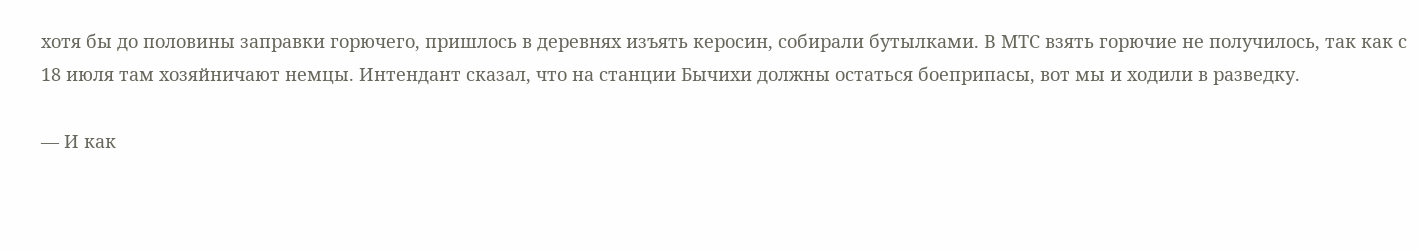хотя бы до половины заправки горючего, пришлось в деревнях изъять керосин, собирали бутылками. В МТС взять горючие не получилось, так как с 18 июля там хозяйничают немцы. Интендант сказал, что на станции Бычихи должны остаться боеприпасы, вот мы и ходили в разведку.

— И как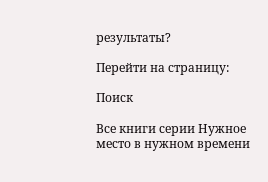результаты?

Перейти на страницу:

Поиск

Все книги серии Нужное место в нужном времени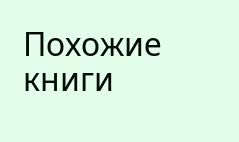Похожие книги